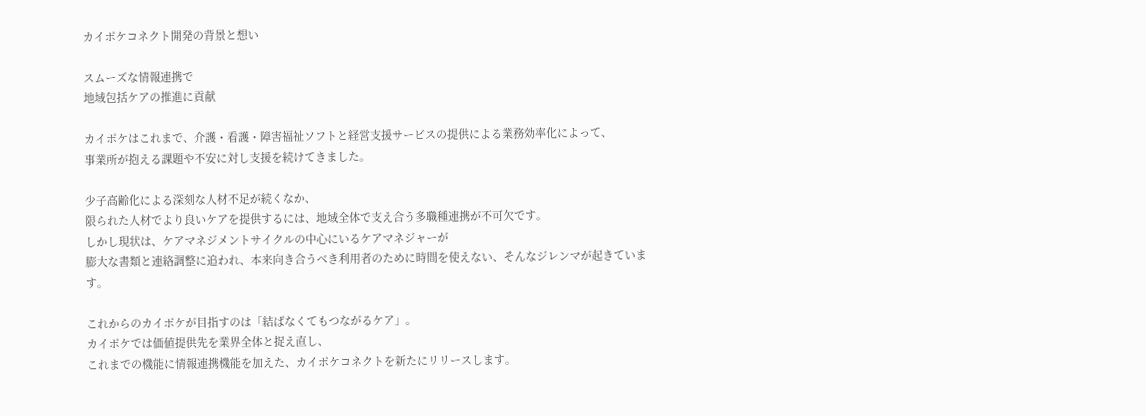カイポケコネクト開発の背景と想い

スムーズな情報連携で
地域包括ケアの推進に貢献

カイポケはこれまで、介護・看護・障害福祉ソフトと経営支援サービスの提供による業務効率化によって、
事業所が抱える課題や不安に対し支援を続けてきました。

少子高齢化による深刻な人材不足が続くなか、
限られた人材でより良いケアを提供するには、地域全体で支え合う多職種連携が不可欠です。
しかし現状は、ケアマネジメントサイクルの中心にいるケアマネジャーが
膨大な書類と連絡調整に追われ、本来向き合うべき利用者のために時間を使えない、そんなジレンマが起きています。

これからのカイポケが目指すのは「結ばなくてもつながるケア」。
カイポケでは価値提供先を業界全体と捉え直し、
これまでの機能に情報連携機能を加えた、カイポケコネクトを新たにリリースします。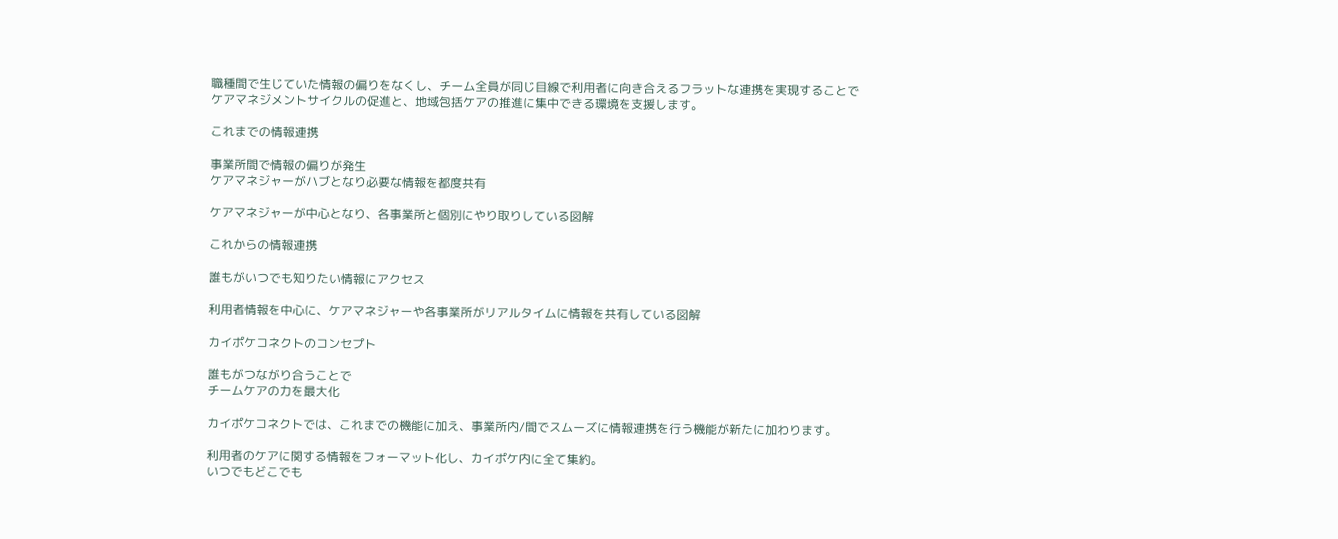職種間で生じていた情報の偏りをなくし、チーム全員が同じ目線で利用者に向き合えるフラットな連携を実現することで
ケアマネジメントサイクルの促進と、地域包括ケアの推進に集中できる環境を支援します。

これまでの情報連携

事業所間で情報の偏りが発生
ケアマネジャーがハブとなり必要な情報を都度共有

ケアマネジャーが中心となり、各事業所と個別にやり取りしている図解

これからの情報連携

誰もがいつでも知りたい情報にアクセス

利用者情報を中心に、ケアマネジャーや各事業所がリアルタイムに情報を共有している図解

カイポケコネクトのコンセプト

誰もがつながり合うことで
チームケアの力を最大化

カイポケコネクトでは、これまでの機能に加え、事業所内/間でスムーズに情報連携を行う機能が新たに加わります。

利用者のケアに関する情報をフォーマット化し、カイポケ内に全て集約。
いつでもどこでも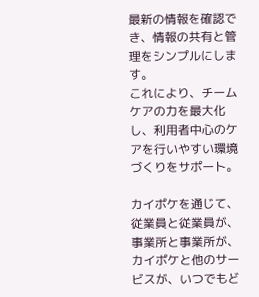最新の情報を確認でき、情報の共有と管理をシンプルにします。
これにより、チームケアの力を最大化し、利用者中心のケアを行いやすい環境づくりをサポート。

カイポケを通じて、従業員と従業員が、事業所と事業所が、カイポケと他のサービスが、いつでもど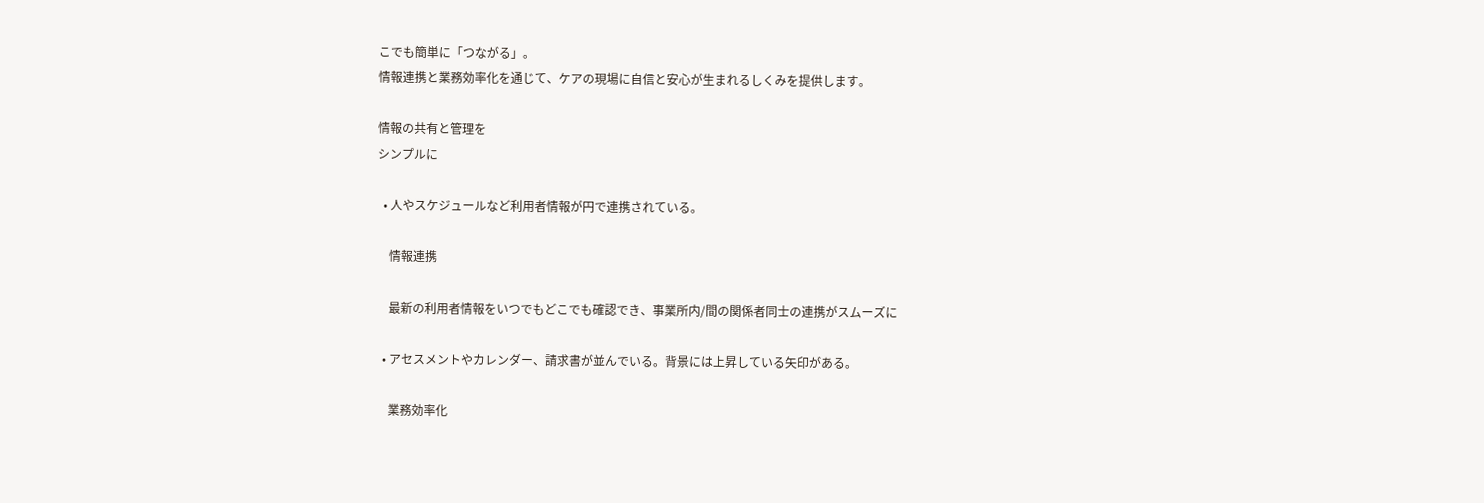こでも簡単に「つながる」。
情報連携と業務効率化を通じて、ケアの現場に自信と安心が生まれるしくみを提供します。

情報の共有と管理を
シンプルに

  • 人やスケジュールなど利用者情報が円で連携されている。

    情報連携

    最新の利用者情報をいつでもどこでも確認でき、事業所内/間の関係者同士の連携がスムーズに

  • アセスメントやカレンダー、請求書が並んでいる。背景には上昇している矢印がある。

    業務効率化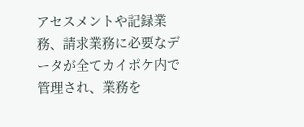アセスメントや記録業務、請求業務に必要なデータが全てカイポケ内で管理され、業務を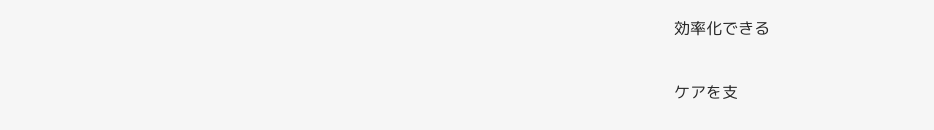効率化できる

ケアを支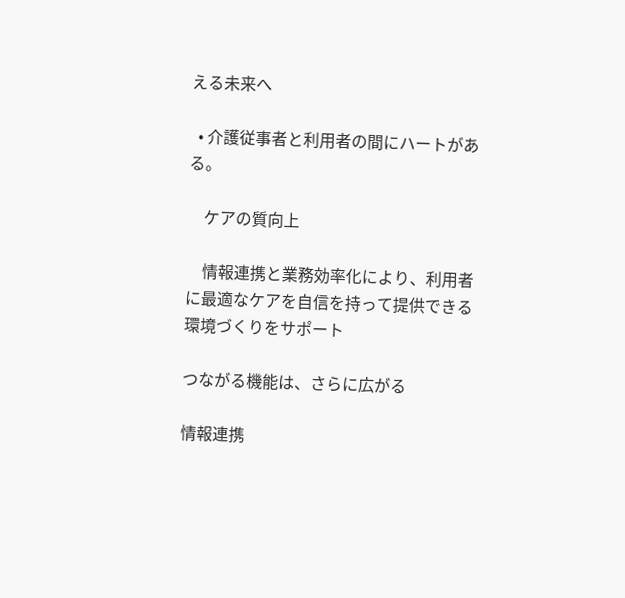える未来へ

  • 介護従事者と利用者の間にハートがある。

    ケアの質向上

    情報連携と業務効率化により、利用者に最適なケアを自信を持って提供できる環境づくりをサポート

つながる機能は、さらに広がる

情報連携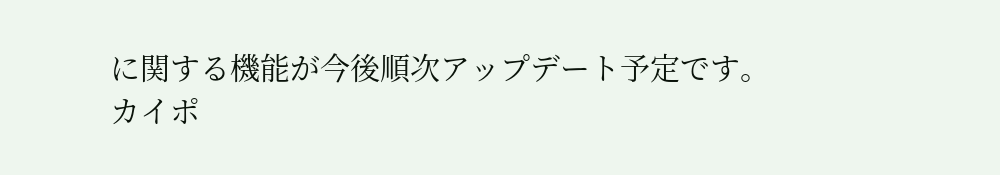に関する機能が今後順次アップデート予定です。
カイポ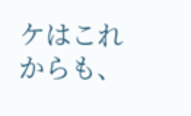ケはこれからも、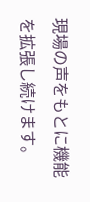現場の声をもとに機能を拡張し続けます。